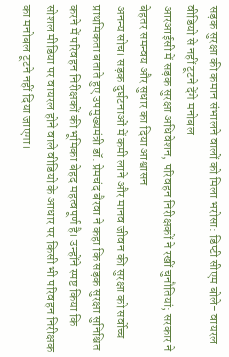सड़क सुरक्षा की कमान संभालने वालों को मिला भरोसा: डिप्टी सीएम बोले- वायरल वीडियो से नहीं टूटने देंगे मनोबल
आरआईसी में सड़क सुरक्षा अधिवेशन, परिवहन निरीक्षकों ने रखीं चुनौतियां; सरकार ने बेहतर समन्वय और सुधार का दिया आश्वासन
अनन्य सोच। सड़क दुर्घटनाओं में कमी लाने और मानव जीवन की सुरक्षा को सर्वोच्च प्राथमिकता बताते हुए उपमुख्यमंत्री डॉ. प्रेमचंद बैरवा ने कहा कि सड़क सुरक्षा सुनिश्चित करने में परिवहन निरीक्षकों की भूमिका बेहद महत्वपूर्ण है। उन्होंने स्पष्ट किया कि सोशल मीडिया पर वायरल होने वाले वीडियो के आधार पर किसी भी परिवहन निरीक्षक का मनोबल टूटने नहीं दिया जाएगा।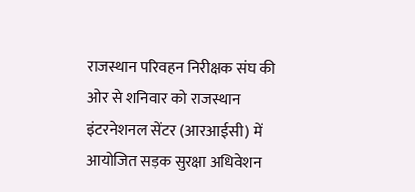राजस्थान परिवहन निरीक्षक संघ की ओर से शनिवार को राजस्थान इंटरनेशनल सेंटर (आरआईसी) में आयोजित सड़क सुरक्षा अधिवेशन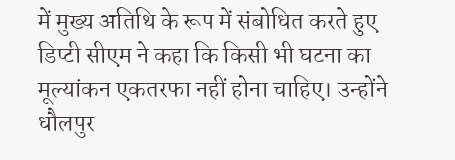में मुख्य अतिथि के रूप में संबोधित करते हुए डिप्टी सीएम ने कहा कि किसी भी घटना का मूल्यांकन एकतरफा नहीं होना चाहिए। उन्होंने धौलपुर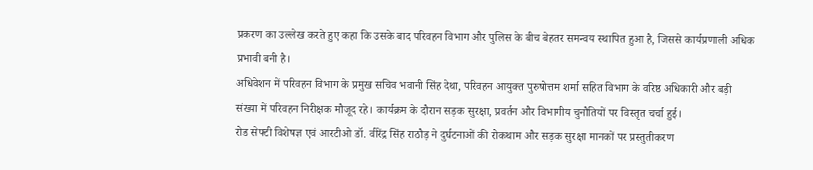प्रकरण का उल्लेख करते हुए कहा कि उसके बाद परिवहन विभाग और पुलिस के बीच बेहतर समन्वय स्थापित हुआ है, जिससे कार्यप्रणाली अधिक प्रभावी बनी है।
अधिवेशन में परिवहन विभाग के प्रमुख सचिव भवानी सिंह देथा, परिवहन आयुक्त पुरुषोत्तम शर्मा सहित विभाग के वरिष्ठ अधिकारी और बड़ी संख्या में परिवहन निरीक्षक मौजूद रहे। कार्यक्रम के दौरान सड़क सुरक्षा, प्रवर्तन और विभागीय चुनौतियों पर विस्तृत चर्चा हुई।
रोड सेफ्टी विशेषज्ञ एवं आरटीओ डॉ. वीरेंद्र सिंह राठौड़ ने दुर्घटनाओं की रोकथाम और सड़क सुरक्षा मानकों पर प्रस्तुतीकरण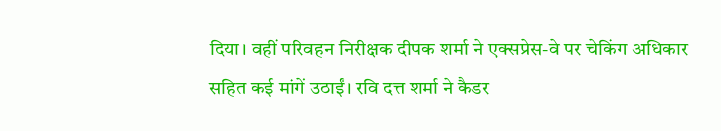दिया। वहीं परिवहन निरीक्षक दीपक शर्मा ने एक्सप्रेस-वे पर चेकिंग अधिकार सहित कई मांगें उठाईं। रवि दत्त शर्मा ने कैडर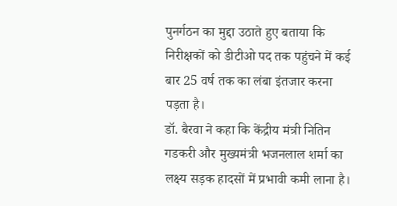पुनर्गठन का मुद्दा उठाते हुए बताया कि निरीक्षकों को डीटीओ पद तक पहुंचने में कई बार 25 वर्ष तक का लंबा इंतजार करना पड़ता है।
डॉ. बैरवा ने कहा कि केंद्रीय मंत्री नितिन गडकरी और मुख्यमंत्री भजनलाल शर्मा का लक्ष्य सड़क हादसों में प्रभावी कमी लाना है।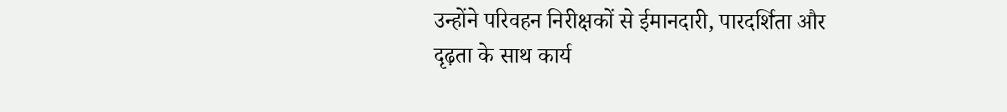उन्होंने परिवहन निरीक्षकों से ईमानदारी, पारदर्शिता और दृढ़ता के साथ कार्य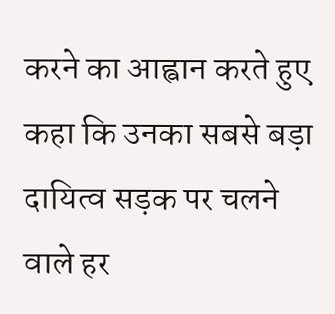करने का आह्वान करते हुए कहा कि उनका सबसे बड़ा दायित्व सड़क पर चलने वाले हर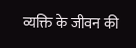व्यक्ति के जीवन की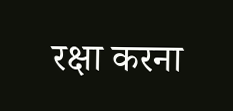रक्षा करना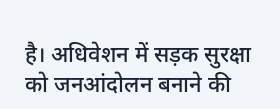है। अधिवेशन में सड़क सुरक्षा को जनआंदोलन बनाने की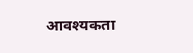आवश्यकता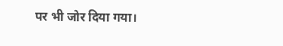पर भी जोर दिया गया।